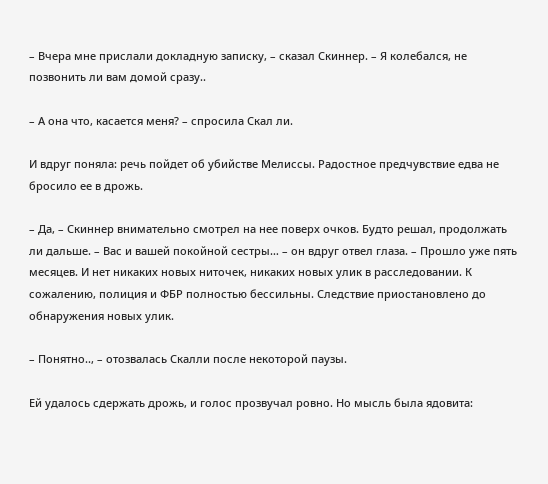– Вчера мне прислали докладную записку, – сказал Скиннер. – Я колебался, не позвонить ли вам домой сразу..

– А она что, касается меня? – спросила Скал ли.

И вдруг поняла: речь пойдет об убийстве Мелиссы. Радостное предчувствие едва не бросило ее в дрожь.

– Да, – Скиннер внимательно смотрел на нее поверх очков. Будто решал, продолжать ли дальше. – Вас и вашей покойной сестры… – он вдруг отвел глаза. – Прошло уже пять месяцев. И нет никаких новых ниточек, никаких новых улик в расследовании. К сожалению, полиция и ФБР полностью бессильны. Следствие приостановлено до обнаружения новых улик.

– Понятно.., – отозвалась Скалли после некоторой паузы.

Ей удалось сдержать дрожь, и голос прозвучал ровно. Но мысль была ядовита: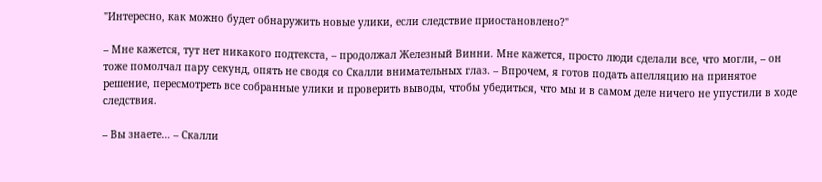"Интересно, как можно будет обнаружить новые улики, если следствие приостановлено?"

– Мне кажется, тут нет никакого подтекста, – продолжал Железный Винни. Мне кажется, просто люди сделали все, что могли, – он тоже помолчал пару секунд, опять не сводя со Скалли внимательных глаз. – Впрочем, я готов подать апелляцию на принятое решение, пересмотреть все собранные улики и проверить выводы, чтобы убедиться, что мы и в самом деле ничего не упустили в ходе следствия.

– Вы знаете… – Скалли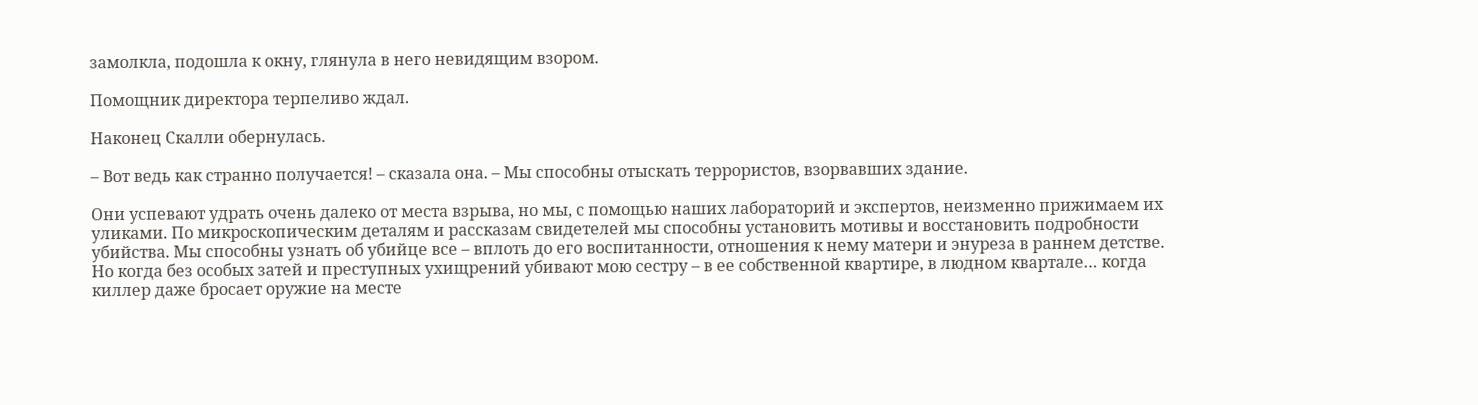замолкла, подошла к окну, глянула в него невидящим взором.

Помощник директора терпеливо ждал.

Наконец Скалли обернулась.

– Вот ведь как странно получается! – сказала она. – Мы способны отыскать террористов, взорвавших здание.

Они успевают удрать очень далеко от места взрыва, но мы, с помощью наших лабораторий и экспертов, неизменно прижимаем их уликами. По микроскопическим деталям и рассказам свидетелей мы способны установить мотивы и восстановить подробности убийства. Мы способны узнать об убийце все – вплоть до его воспитанности, отношения к нему матери и энуреза в раннем детстве. Но когда без особых затей и преступных ухищрений убивают мою сестру – в ее собственной квартире, в людном квартале… когда киллер даже бросает оружие на месте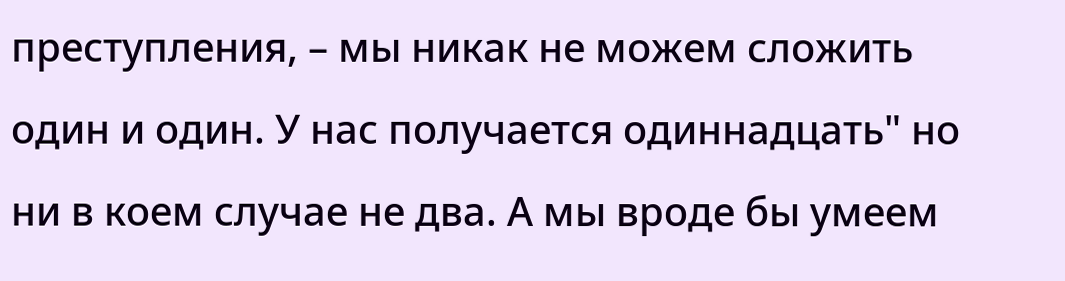преступления, – мы никак не можем сложить один и один. У нас получается одиннадцать" но ни в коем случае не два. А мы вроде бы умеем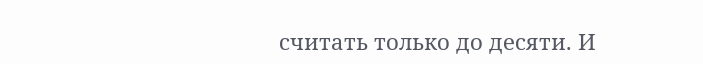считать только до десяти. И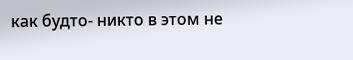как будто- никто в этом не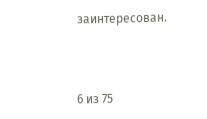заинтересован.



6 из 75